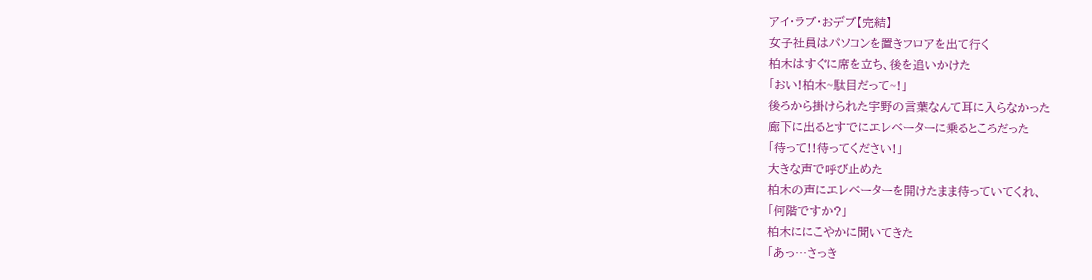アイ・ラブ・おデブ【完結】
女子社員はパソコンを置きフロアを出て行く
柏木はすぐに席を立ち、後を追いかけた
「おい!柏木~駄目だって~!」
後ろから掛けられた宇野の言葉なんて耳に入らなかった
廊下に出るとすでにエレベーターに乗るところだった
「待って!!待ってください!」
大きな声で呼び止めた
柏木の声にエレベーターを開けたまま待っていてくれ、
「何階ですか?」
柏木ににこやかに聞いてきた
「あっ…さっき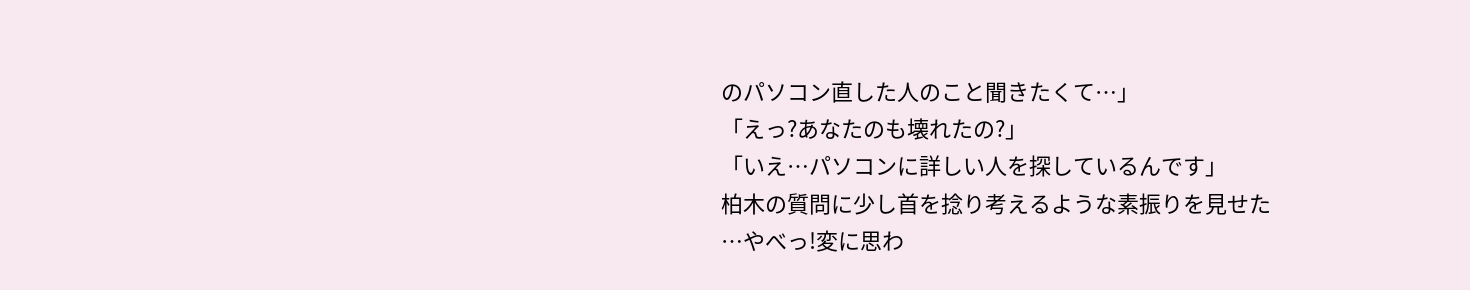のパソコン直した人のこと聞きたくて…」
「えっ?あなたのも壊れたの?」
「いえ…パソコンに詳しい人を探しているんです」
柏木の質問に少し首を捻り考えるような素振りを見せた
…やべっ!変に思わ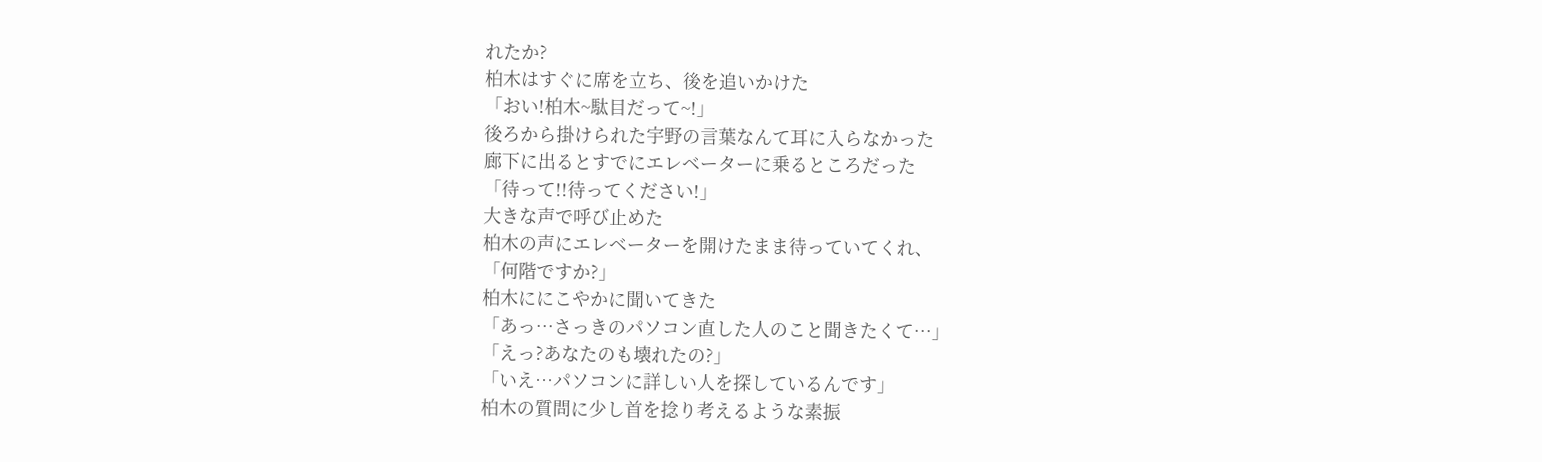れたか?
柏木はすぐに席を立ち、後を追いかけた
「おい!柏木~駄目だって~!」
後ろから掛けられた宇野の言葉なんて耳に入らなかった
廊下に出るとすでにエレベーターに乗るところだった
「待って!!待ってください!」
大きな声で呼び止めた
柏木の声にエレベーターを開けたまま待っていてくれ、
「何階ですか?」
柏木ににこやかに聞いてきた
「あっ…さっきのパソコン直した人のこと聞きたくて…」
「えっ?あなたのも壊れたの?」
「いえ…パソコンに詳しい人を探しているんです」
柏木の質問に少し首を捻り考えるような素振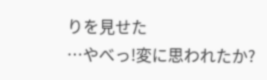りを見せた
…やべっ!変に思われたか?